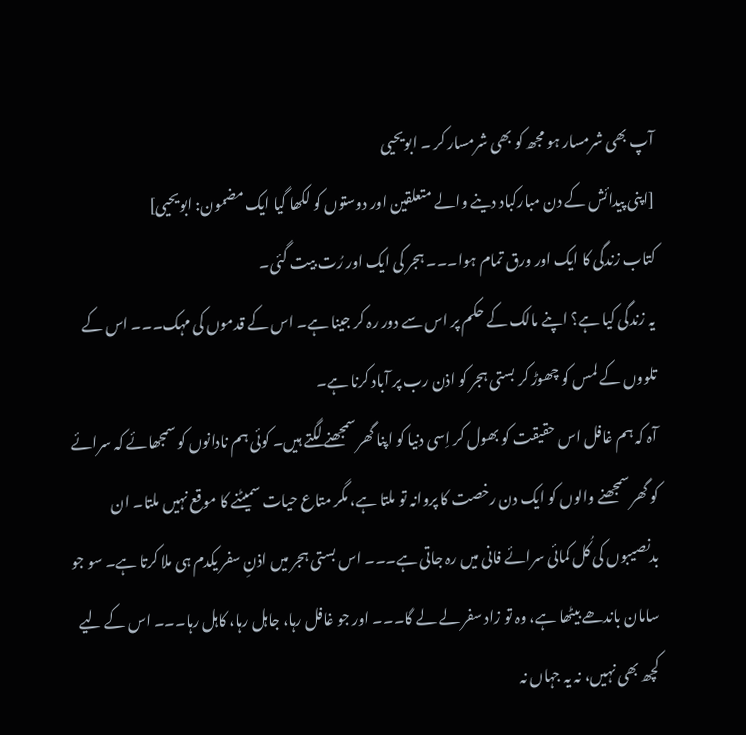آپ بھی شرمسار ہو مجھ کو بھی شرمسار کر ۔ ابویحیی
[اپنی پیدائش کے دن مبارکباد دینے والے متعلقین اور دوستوں کو لکھا گیا ایک مضمون: ابویحیی]
کتاب زندگی کا ایک اور ورق تمام ہوا۔۔۔ ہجر کی ایک اور رُت بیت گئی۔
یہ زندگی کیا ہے؟ اپنے مالک کے حکم پر اس سے دور رہ کر جینا ہے۔ اس کے قدموں کی مہک۔۔۔ اس کے تلووں کے لمس کو چھوڑ کر بستی ہجر کو اذن رب پر آباد کرنا ہے۔
آہ کہ ہم غافل اس حقیقت کو بھول کر اِسی دنیا کو اپنا گھر سمجھنے لگتے ہیں۔ کوئی ہم نادانوں کو سمجھائے کہ سرائے کو گھر سمجھنے والوں کو ایک دن رخصت کا پروانہ تو ملتا ہے، مگر متاع حیات سمیٹنے کا موقع نہیں ملتا۔ ان بدنصیبوں کی کُل کمائی سرائے فانی میں رہ جاتی ہے۔۔۔ اس بستی ہجر میں اذنِ سفر یکدم ہی ملا کرتا ہے۔ سو جو سامان باندھے بیٹھا ہے، وہ تو زاد سفر لے لے گا۔۔۔ اور جو غافل رہا، جاہل رہا، کاہل رہا۔۔۔ اس کے لیے کچھ بھی نہیں، نہ یہ جہاں نہ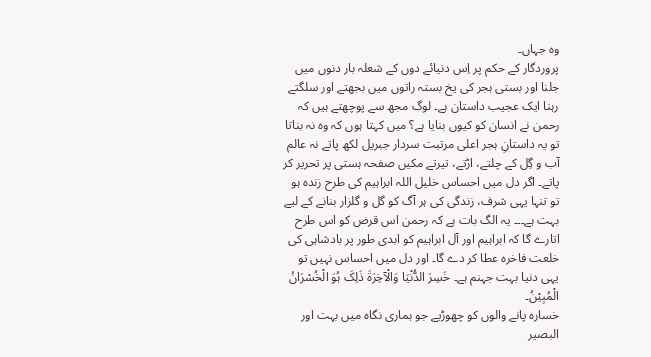وہ جہاں۔
پروردگار کے حکم پر اِس دنیائے دوں کے شعلہ بار دنوں میں جلنا اور بستی ہجر کی یخ بستہ راتوں میں بجھتے اور سلگتے رہنا ایک عجیب داستان ہے۔ لوگ مجھ سے پوچھتے ہیں کہ رحمن نے انسان کو کیوں بنایا ہے؟ میں کہتا ہوں کہ وہ نہ بناتا تو یہ داستانِ ہجر اعلی مرتبت سردار جبریل لکھ پاتے نہ عالم آب و گِل کے چلتے، اڑتے، تیرتے مکیں صفحہ ہستی پر تحریر کر پاتے۔ اگر دل میں احساس خلیل اللہ ابراہیم کی طرح زندہ ہو تو تنہا یہی شرف، زندگی کی ہر آگ کو گل و گلزار بنانے کے لیے بہت ہے۔۔۔ یہ الگ بات ہے کہ رحمن اس قرض کو اس طرح اتارے گا کہ ابراہیم اور آل ابراہیم کو ابدی طور پر بادشاہی کی خلعت فاخرہ عطا کر دے گا۔ اور دل میں احساس نہیں تو یہی دنیا بہت جہنم ہے۔ خَسِرَ الدُّنْیَا وَالْآخِرَۃَ ذَلِکَ ہُوَ الْخُسْرَانُ الْمُبِیْنُ۔
خسارہ پانے والوں کو چھوڑیے جو ہماری نگاہ میں بہت اور البصیر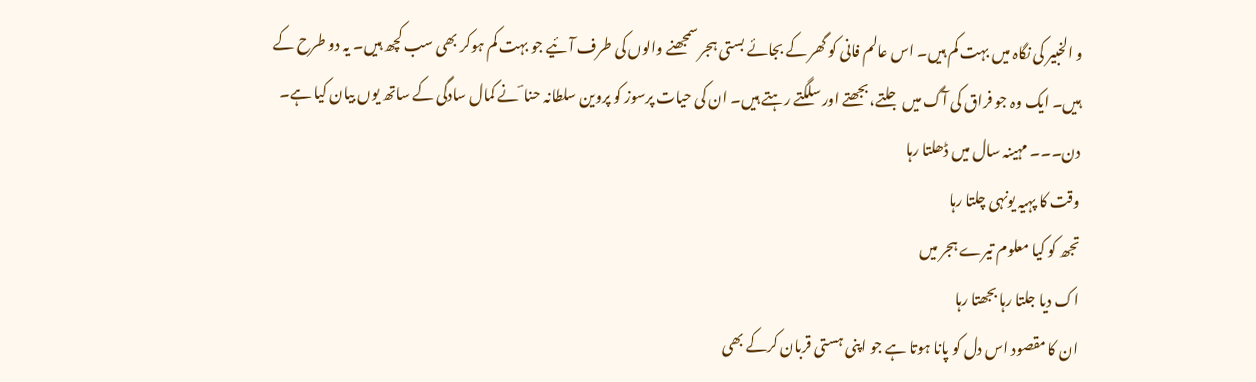و الخبیر کی نگاہ میں بہت کم ہیں۔ اس عالم فانی کو گھر کے بجائے بستی ہجر سمجھنے والوں کی طرف آئیے جو بہت کم ہوکر بھی سب کچھ ہیں۔ یہ دو طرح کے ہیں۔ ایک وہ جو فراق کی آگ میں جلتے، بجھتے اور سلگتے رہتے ہیں۔ ان کی حیات پرسوز کو پروین سلطانہ حنا ؔ نے کمال سادگی کے ساتھ یوں بیان کیا ہے۔
دن۔۔۔ مہینہ سال میں ڈھلتا رہا
وقت کا پہیہ یونہی چلتا رہا
تجھ کو کیا معلوم تیرے ہجر میں
اک دیا جلتا رہا بجھتا رہا
ان کا مقصود اس دل کو پانا ہوتا ہے جو اپنی ہستی قربان کرکے بھی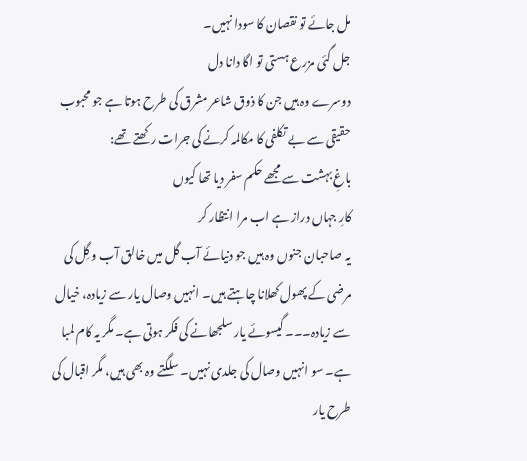مل جائے تو نقصان کا سودا نہیں۔
جل گئی مزرع ہستی تو اگا دانا دل
دوسرے وہ ہیں جن کا ذوق شاعر مشرق کی طرح ہوتا ہے جو محبوب حقیقی سے بے تکلفی کا مکالمہ کرنے کی جرات رکھتے تھے:
باغِ بہشت سے مجھے حکم سفر دیا تھا کیوں
کارِ جہاں دراز ہے اب مرا انتظار کر
یہ صاحبان جنوں وہ ہیں جو دنیائے آب گل میں خالق آب و گِل کی مرضی کے پھول کھلانا چاہتے ہیں۔ انہیں وصال یار سے زیادہ، خیال سے زیادہ۔۔۔ گیسوئے یار سلجھانے کی فکر ہوتی ہے۔ مگر یہ کام لمبا ہے۔ سو انہیں وصال کی جلدی نہیں۔ سلگتے وہ بھی ہیں، مگر اقبال کی طرح یار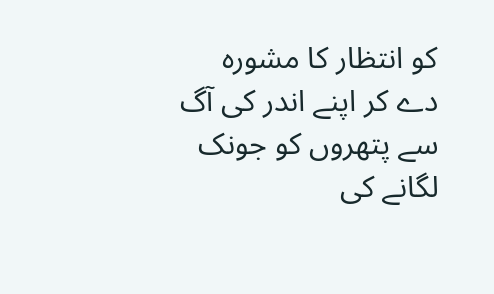کو انتظار کا مشورہ دے کر اپنے اندر کی آگ سے پتھروں کو جونک لگانے کی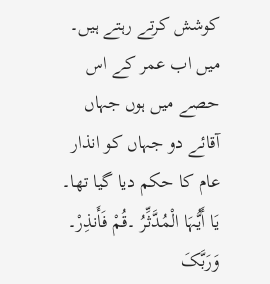کوشش کرتے رہتے ہیں۔
میں اب عمر کے اس حصے میں ہوں جہاں آقائے دو جہاں کو انذار عام کا حکم دیا گیا تھا۔
یَا أَیُّہَا الْمُدَّثِّرُ ۔قُمْ فَأَنذِرْ۔ وَرَبَّکَ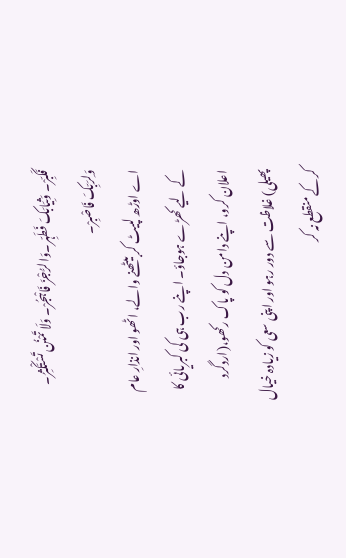فَکَبِّرْ۔ وَثِیَابَکَ فَطَہِّر۔وَالرُّجْزَ فَاہْجُرْ۔ وَلَا تَمْنُن تَسْتَکْثِرُ۔ وَلِرَبِّکَ فَاصْبِرْ۔
اے اوڑھ لپیٹ کر بیٹھنے والے، اٹھو اور انذارِ عام کے لیے کھڑے ہوجاؤ۔ اپنے رب ہی کی کبریائی کا اعلان کرو، اپنے دامن دل کو پاک رکھو،(اردگرد پھیلی) غلاظت سے دور رہو اور اپنی سعی کو زیادہ خیال کرکے منقطع نہ کر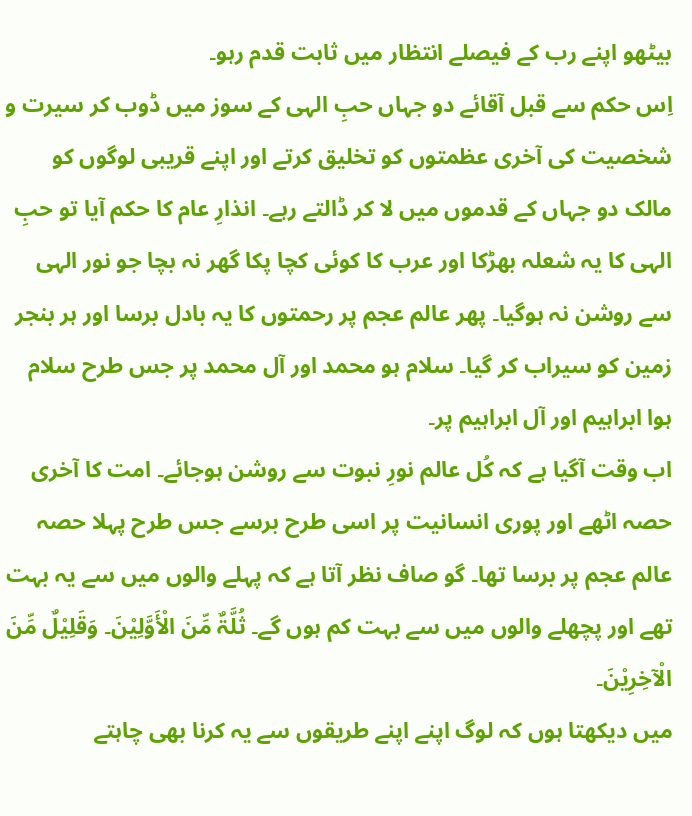بیٹھو اپنے رب کے فیصلے انتظار میں ثابت قدم رہو۔
اِس حکم سے قبل آقائے دو جہاں حبِ الہی کے سوز میں ڈوب کر سیرت و شخصیت کی آخری عظمتوں کو تخلیق کرتے اور اپنے قریبی لوگوں کو مالک دو جہاں کے قدموں میں لا کر ڈالتے رہے۔ انذارِ عام کا حکم آیا تو حبِ الہی کا یہ شعلہ بھڑکا اور عرب کا کوئی کچا پکا گھر نہ بچا جو نور الہی سے روشن نہ ہوگیا۔ پھر عالم عجم پر رحمتوں کا یہ بادل برسا اور ہر بنجر زمین کو سیراب کر گیا۔ سلام ہو محمد اور آل محمد پر جس طرح سلام ہوا ابراہیم اور آل ابراہیم پر۔
اب وقت آگیا ہے کہ کُل عالم نورِ نبوت سے روشن ہوجائے۔ امت کا آخری حصہ اٹھے اور پوری انسانیت پر اسی طرح برسے جس طرح پہلا حصہ عالم عجم پر برسا تھا۔ گو صاف نظر آتا ہے کہ پہلے والوں میں سے یہ بہت تھے اور پچھلے والوں میں سے بہت کم ہوں گے۔ ثُلَّۃٌ مِّنَ الْأَوَّلِیْنَ۔ وَقَلِیْلٌ مِّنَ الْآخِرِیْنَ۔
میں دیکھتا ہوں کہ لوگ اپنے اپنے طریقوں سے یہ کرنا بھی چاہتے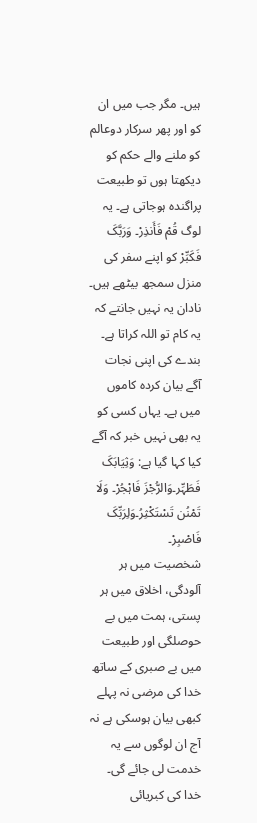ہیں۔ مگر جب میں ان کو اور پھر سرکار دوعالم کو ملنے والے حکم کو دیکھتا ہوں تو طبیعت پراگندہ ہوجاتی ہے۔ یہ لوگ قُمْ فَأَنذِرْ۔ وَرَبَّکَ فَکَبِّرْ کو اپنے سفر کی منزل سمجھ بیٹھے ہیں۔ نادان یہ نہیں جانتے کہ یہ کام تو اللہ کراتا ہے۔ بندے کی اپنی نجات آگے بیان کردہ کاموں میں ہے۔ یہاں کسی کو یہ بھی نہیں خبر کہ آگے کیا کہا گیا ہے: وَثِیَابَکَ فَطَہِّر۔وَالرُّجْزَ فَاہْجُرْ۔ وَلَا تَمْنُن تَسْتَکْثِرُ۔وَلِرَبِّکَ فَاصْبِرْ۔
شخصیت میں ہر آلودگی، اخلاق میں ہر پستی، ہمت میں بے حوصلگی اور طبیعت میں بے صبری کے ساتھ خدا کی مرضی نہ پہلے کبھی بیان ہوسکی ہے نہ آج ان لوگوں سے یہ خدمت لی جائے گی۔ خدا کی کبریائی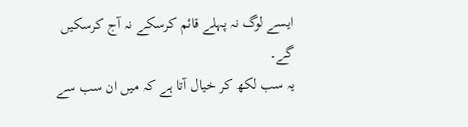ایسے لوگ نہ پہلے قائم کرسکے نہ آج کرسکیں گے۔
یہ سب لکھ کر خیال آتا ہے کہ میں ان سب سے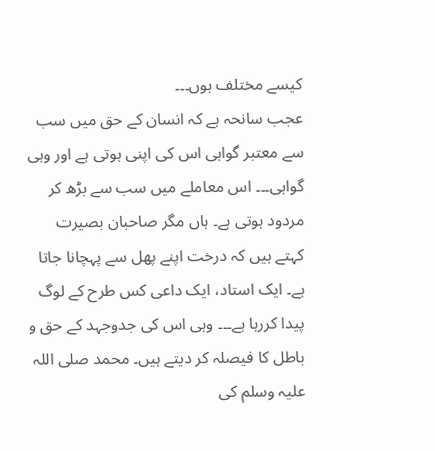کیسے مختلف ہوں۔۔۔
عجب سانحہ ہے کہ انسان کے حق میں سب سے معتبر گواہی اس کی اپنی ہوتی ہے اور وہی گواہی۔۔۔ اس معاملے میں سب سے بڑھ کر مردود ہوتی ہے۔ ہاں مگر صاحبان بصیرت کہتے ہیں کہ درخت اپنے پھل سے پہچانا جاتا ہے۔ ایک استاد، ایک داعی کس طرح کے لوگ پیدا کررہا ہے۔۔۔ وہی اس کی جدوجہد کے حق و باطل کا فیصلہ کر دیتے ہیں۔ محمد صلی اللہ علیہ وسلم کی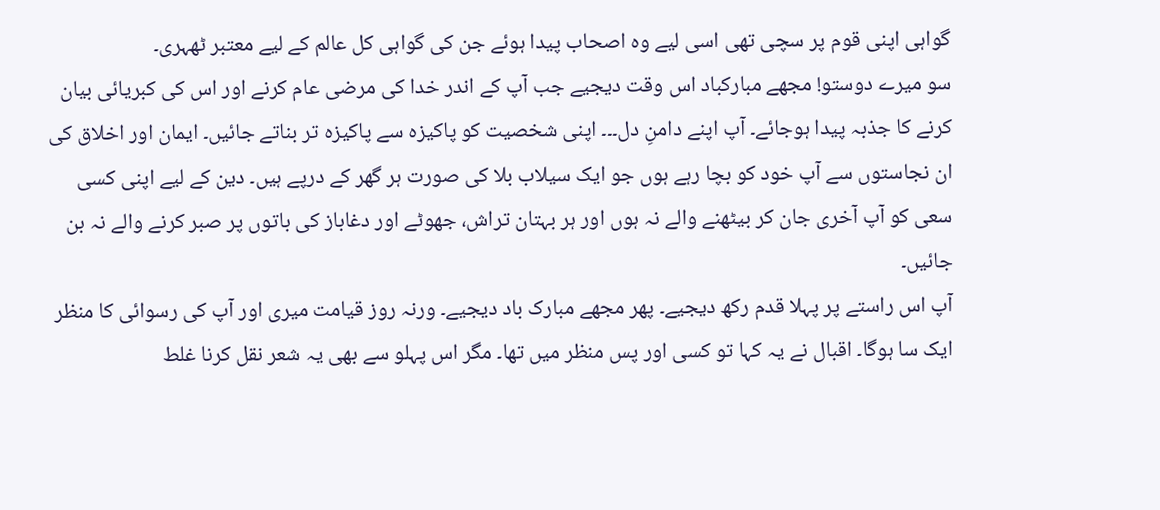گواہی اپنی قوم پر سچی تھی اسی لیے وہ اصحاب پیدا ہوئے جن کی گواہی کل عالم کے لیے معتبر ٹھہری۔
سو میرے دوستو! مجھے مبارکباد اس وقت دیجیے جب آپ کے اندر خدا کی مرضی عام کرنے اور اس کی کبریائی بیان کرنے کا جذبہ پیدا ہوجائے۔ آپ اپنے دامنِ دل۔۔۔ اپنی شخصیت کو پاکیزہ سے پاکیزہ تر بناتے جائیں۔ ایمان اور اخلاق کی ان نجاستوں سے آپ خود کو بچا رہے ہوں جو ایک سیلاب بلا کی صورت ہر گھر کے درپے ہیں۔ دین کے لیے اپنی کسی سعی کو آپ آخری جان کر بیٹھنے والے نہ ہوں اور ہر بہتان تراش، جھوٹے اور دغاباز کی باتوں پر صبر کرنے والے نہ بن جائیں۔
آپ اس راستے پر پہلا قدم رکھ دیجیے۔ پھر مجھے مبارک باد دیجیے۔ ورنہ روز قیامت میری اور آپ کی رسوائی کا منظر ایک سا ہوگا۔ اقبال نے یہ کہا تو کسی اور پس منظر میں تھا۔ مگر اس پہلو سے بھی یہ شعر نقل کرنا غلط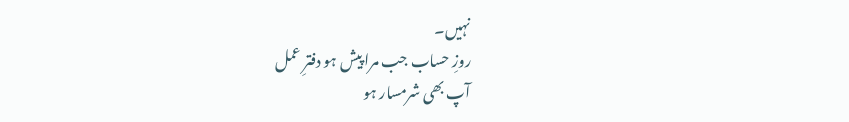نہیں۔
روزِ حساب جب مرا پیش ہو دفترِ عمل
آپ بھی شرمسار ہو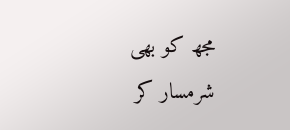مجھ کو بھی شرمسار کر